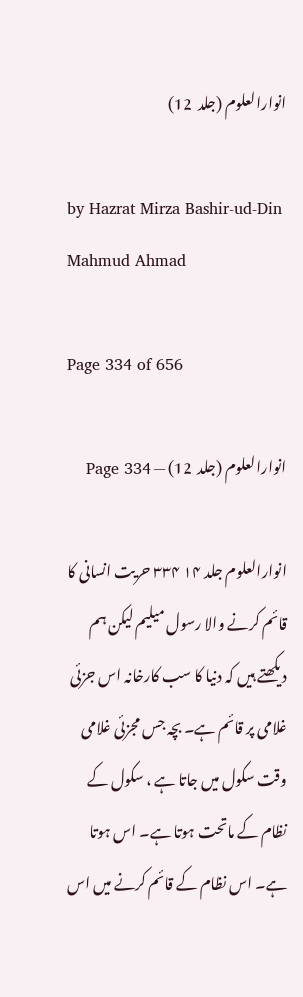انوارالعلوم (جلد  12)

by Hazrat Mirza Bashir-ud-Din Mahmud Ahmad

Page 334 of 656

انوارالعلوم (جلد  12) — Page 334

انوارالعلوم جلد ۱۴ ۳۳۴ حریت انسانی کا قائم کرنے والا رسول میلیم لیکن ہم دیکھتے ہیں کہ دنیا کا سب کارخانہ اس جزئی غلامی پر قائم ہے۔ بچہ جس مجزئی غلامی وقت سکول میں جاتا ہے ، سکول کے نظام کے ماتحت ہوتا ہے۔ اس ہوتا ہے۔ اس نظام کے قائم کرنے میں اس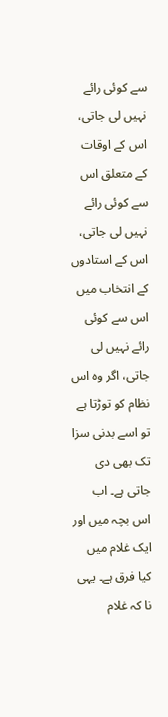سے کوئی رائے نہیں لی جاتی، اس کے اوقات کے متعلق اس سے کوئی رائے نہیں لی جاتی، اس کے استادوں کے انتخاب میں اس سے کوئی رائے نہیں لی جاتی، اگر وہ اس نظام کو توڑتا ہے تو اسے بدنی سزا تک بھی دی جاتی ہے۔ اب اس بچہ میں اور ایک غلام میں کیا فرق ہے۔ یہی نا کہ غلام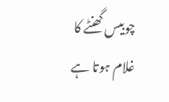چوبیس گھنٹے کا غلام ہوتا ہے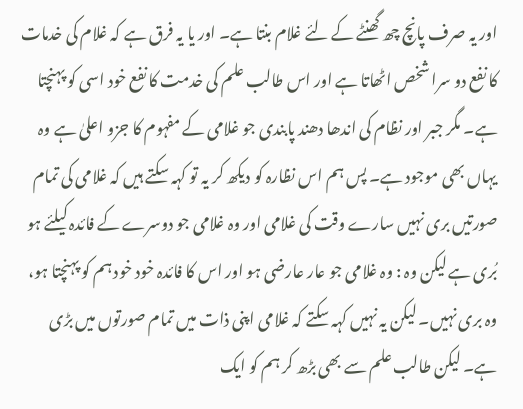اور یہ صرف پانچ چھ گھنٹے کے لئے غلام بنتا ہے۔ اور یا یہ فرق ہے کہ غلام کی خدمات کا نفع دو سرا شخص اٹھاتا ہے اور اس طالب علم کی خدمت کا نفع خود اسی کو پہنچتا ہے۔ مگر جبر اور نظام کی اندھا دھند پابندی جو غلامی کے مفہوم کا جزو اعلیٰ ہے وہ یہاں بھی موجود ہے۔ پس ہم اس نظارہ کو دیکھ کر یہ تو کہہ سکتے ہیں کہ غلامی کی تمام صورتیں بری نہیں سارے وقت کی غلامی اور وہ غلامی جو دوسرے کے فائدہ کیلئے ہو بُری ہے لیکن وہ : وہ غلامی جو عار عارضی ہو اور اس کا فائدہ خود خود ہم کو پہنچتا ہو، وہ بری نہیں۔ لیکن یہ نہیں کہہ سکتے کہ غلامی اپنی ذات میں تمام صورتوں میں بڑی ہے۔ لیکن طالب علم سے بھی بڑھ کر ہم کو ایک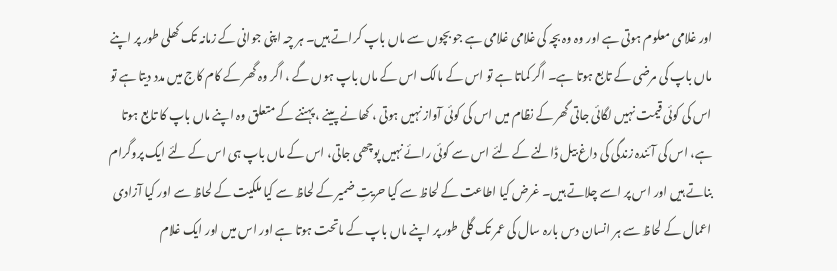اور غلامی معلوم ہوتی ہے اور وہ وہ بچہ کی غلامی غلامی ہے جو بچوں سے ماں باپ کراتے ہیں۔ ہر چہ اپنی جوانی کے زمانہ تک کھلی طور پر اپنے ماں باپ کی مرضی کے تابع ہوتا ہے۔ اگر کماتا ہے تو اس کے مالک اس کے ماں باپ ہوں گے ، اگر وہ گھر کے کام کاج میں مدد دیتا ہے تو اس کی کوئی قیمت نہیں لگائی جاتی گھر کے نظام میں اس کی کوئی آواز نہیں ہوتی ، کھانے پینے ، پہننے کے متعلق وہ اپنے ماں باپ کا تابع ہوتا ہے، اس کی آئندہ زندگی کی داغ بیل ڈالنے کے لئے اس سے کوئی رائے نہیں پوچھی جاتی، اس کے ماں باپ ہی اس کے لئے ایک پروگرام بناتے ہیں اور اس پر اسے چلاتے ہیں۔ غرض کیا اطاعت کے لحاظ سے کیا حریتِ ضمیر کے لحاظ سے کیا ملکیت کے لحاظ سے اور کیا آزادی اعمال کے لحاظ سے ہر انسان دس بارہ سال کی عمر تک گلی طور پر اپنے ماں باپ کے ماتحت ہوتا ہے اور اس میں اور ایک غلام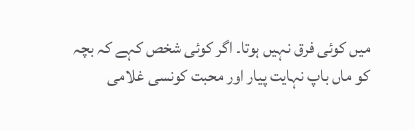میں کوئی فرق نہیں ہوتا۔ اگر کوئی شخص کہے کہ بچہ کو ماں باپ نہایت پیار اور محبت کونسی غلامی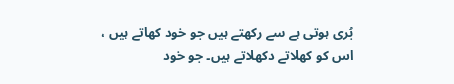بُری ہوتی ہے سے رکھتے ہیں جو خود کھاتے ہیں ، اس کو کھلاتے دکھلاتے ہیں۔ جو خود